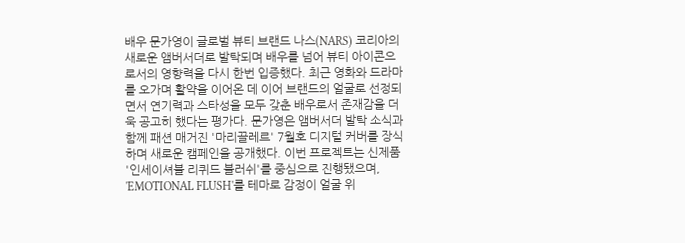배우 문가영이 글로벌 뷰티 브랜드 나스(NARS) 코리아의 새로운 앰버서더로 발탁되며 배우를 넘어 뷰티 아이콘으로서의 영향력을 다시 한번 입증했다. 최근 영화와 드라마를 오가며 활약을 이어온 데 이어 브랜드의 얼굴로 선정되면서 연기력과 스타성을 모두 갖춘 배우로서 존재감을 더욱 공고히 했다는 평가다. 문가영은 앰버서더 발탁 소식과 함께 패션 매거진 '마리끌레르' 7월호 디지털 커버를 장식하며 새로운 캠페인을 공개했다. 이번 프로젝트는 신제품 '인세이셔블 리퀴드 블러쉬'를 중심으로 진행됐으며, 'EMOTIONAL FLUSH'를 테마로 감정이 얼굴 위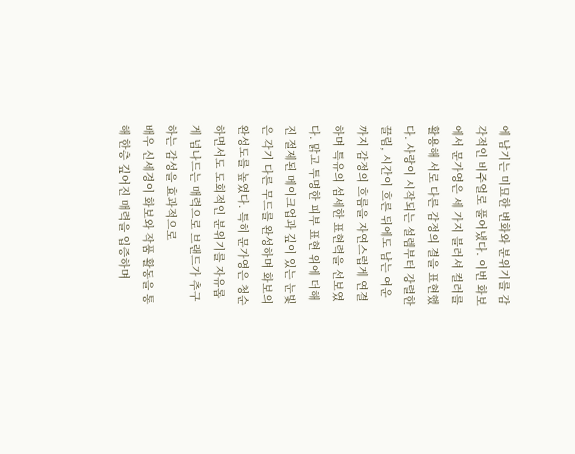에 남기는 미묘한 변화와 분위기를 감각적인 비주얼로 풀어냈다. 이번 화보에서 문가영은 세 가지 블러셔 컬러를 활용해 서로 다른 감정의 결을 표현했다. 사랑이 시작되는 설렘부터 강렬한 끌림, 시간이 흐른 뒤에도 남는 여운까지 감정의 흐름을 자연스럽게 연결하며 특유의 섬세한 표현력을 선보였다. 맑고 투명한 피부 표현 위에 더해진 절제된 메이크업과 깊이 있는 눈빛은 각기 다른 무드를 완성하며 화보의 완성도를 높였다. 특히 문가영은 청순하면서도 도회적인 분위기를 자유롭게 넘나드는 매력으로 브랜드가 추구하는 감성을 효과적으로
배우 신세경이 화보와 작품 활동을 통해 한층 깊어진 매력을 입증하며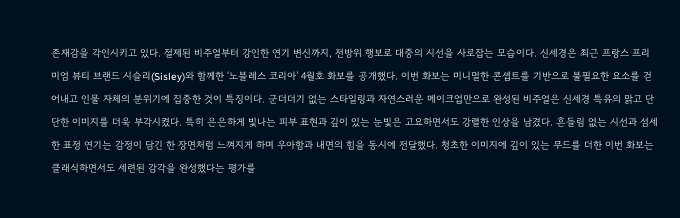존재감을 각인시키고 있다. 절제된 비주얼부터 강인한 연기 변신까지, 전방위 행보로 대중의 시선을 사로잡는 모습이다. 신세경은 최근 프랑스 프리미엄 뷰티 브랜드 시슬리(Sisley)와 함께한 ‘노블레스 코리아’ 4월호 화보를 공개했다. 이번 화보는 미니멀한 콘셉트를 기반으로 불필요한 요소를 걷어내고 인물 자체의 분위기에 집중한 것이 특징이다. 군더더기 없는 스타일링과 자연스러운 메이크업만으로 완성된 비주얼은 신세경 특유의 맑고 단단한 이미지를 더욱 부각시켰다. 특히 은은하게 빛나는 피부 표현과 깊이 있는 눈빛은 고요하면서도 강렬한 인상을 남겼다. 흔들림 없는 시선과 섬세한 표정 연기는 감정이 담긴 한 장면처럼 느껴지게 하며 우아함과 내면의 힘을 동시에 전달했다. 청초한 이미지에 깊이 있는 무드를 더한 이번 화보는 클래식하면서도 세련된 감각을 완성했다는 평가를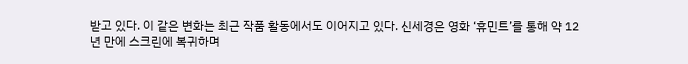받고 있다. 이 같은 변화는 최근 작품 활동에서도 이어지고 있다. 신세경은 영화 ‘휴민트’를 통해 약 12년 만에 스크린에 복귀하며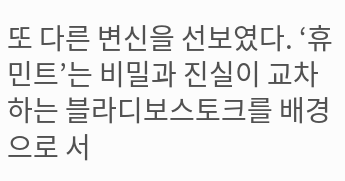또 다른 변신을 선보였다. ‘휴민트’는 비밀과 진실이 교차하는 블라디보스토크를 배경으로 서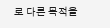로 다른 목적을